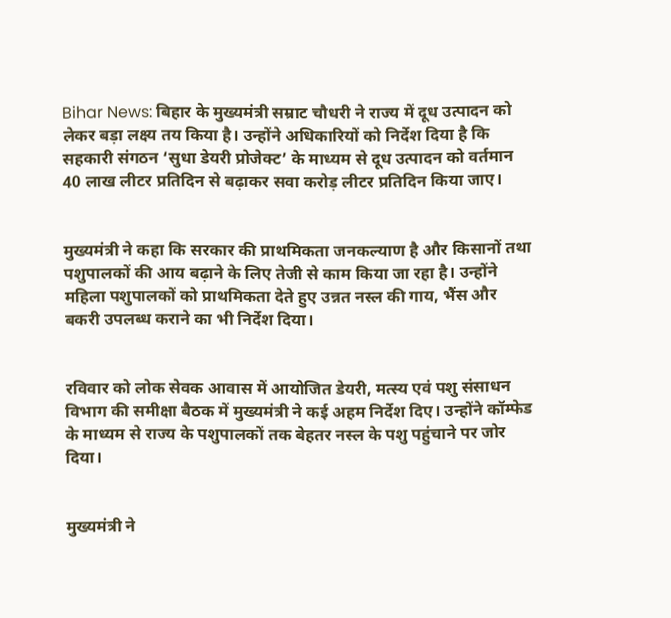Bihar News: बिहार के मुख्यमंत्री सम्राट चौधरी ने राज्य में दूध उत्पादन को लेकर बड़ा लक्ष्य तय किया है। उन्होंने अधिकारियों को निर्देश दिया है कि सहकारी संगठन ‘सुधा डेयरी प्रोजेक्ट’ के माध्यम से दूध उत्पादन को वर्तमान 40 लाख लीटर प्रतिदिन से बढ़ाकर सवा करोड़ लीटर प्रतिदिन किया जाए।


मुख्यमंत्री ने कहा कि सरकार की प्राथमिकता जनकल्याण है और किसानों तथा पशुपालकों की आय बढ़ाने के लिए तेजी से काम किया जा रहा है। उन्होंने महिला पशुपालकों को प्राथमिकता देते हुए उन्नत नस्ल की गाय, भैंस और बकरी उपलब्ध कराने का भी निर्देश दिया।


रविवार को लोक सेवक आवास में आयोजित डेयरी, मत्स्य एवं पशु संसाधन विभाग की समीक्षा बैठक में मुख्यमंत्री ने कई अहम निर्देश दिए। उन्होंने कॉम्फेड के माध्यम से राज्य के पशुपालकों तक बेहतर नस्ल के पशु पहुंचाने पर जोर दिया।


मुख्यमंत्री ने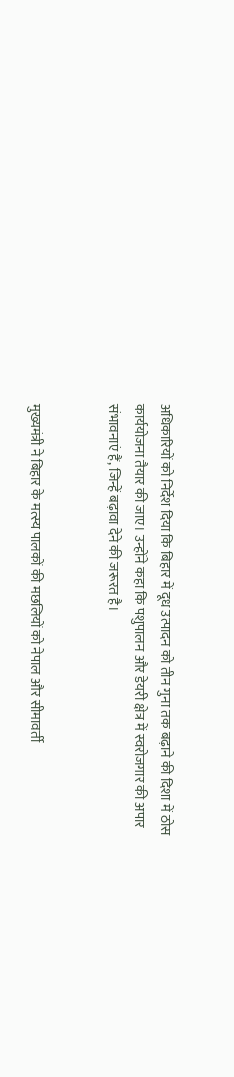अधिकारियों को निर्देश दिया कि बिहार में दूध उत्पादन को तीन गुना तक बढ़ाने की दिशा में ठोस कार्ययोजना तैयार की जाए। उन्होंने कहा कि पशुपालन और डेयरी क्षेत्र में स्वरोजगार की अपार संभावनाएं हैं, जिन्हें बढ़ावा देने की जरूरत है।


मुख्यमंत्री ने बिहार के मत्स्य पालकों की मछलियों को नेपाल और सीमावर्ती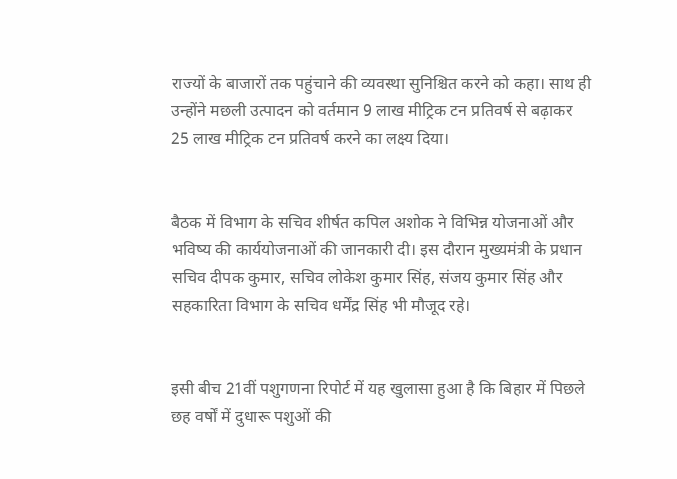राज्यों के बाजारों तक पहुंचाने की व्यवस्था सुनिश्चित करने को कहा। साथ ही उन्होंने मछली उत्पादन को वर्तमान 9 लाख मीट्रिक टन प्रतिवर्ष से बढ़ाकर 25 लाख मीट्रिक टन प्रतिवर्ष करने का लक्ष्य दिया।


बैठक में विभाग के सचिव शीर्षत कपिल अशोक ने विभिन्न योजनाओं और भविष्य की कार्ययोजनाओं की जानकारी दी। इस दौरान मुख्यमंत्री के प्रधान सचिव दीपक कुमार, सचिव लोकेश कुमार सिंह, संजय कुमार सिंह और सहकारिता विभाग के सचिव धर्मेंद्र सिंह भी मौजूद रहे।


इसी बीच 21वीं पशुगणना रिपोर्ट में यह खुलासा हुआ है कि बिहार में पिछले छह वर्षों में दुधारू पशुओं की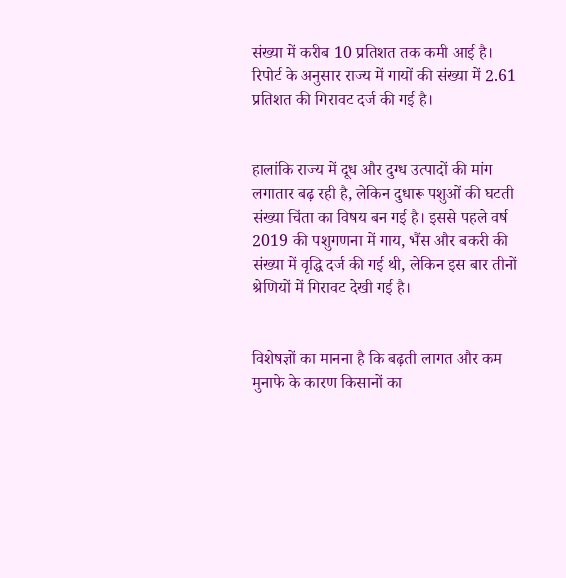संख्या में करीब 10 प्रतिशत तक कमी आई है। रिपोर्ट के अनुसार राज्य में गायों की संख्या में 2.61 प्रतिशत की गिरावट दर्ज की गई है।


हालांकि राज्य में दूध और दुग्ध उत्पादों की मांग लगातार बढ़ रही है, लेकिन दुधारू पशुओं की घटती संख्या चिंता का विषय बन गई है। इससे पहले वर्ष 2019 की पशुगणना में गाय, भैंस और बकरी की संख्या में वृद्धि दर्ज की गई थी, लेकिन इस बार तीनों श्रेणियों में गिरावट देखी गई है।


विशेषज्ञों का मानना है कि बढ़ती लागत और कम मुनाफे के कारण किसानों का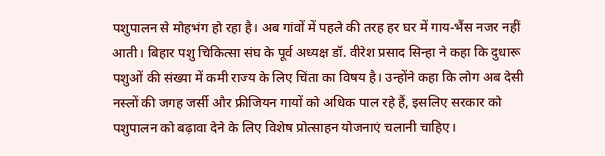पशुपालन से मोहभंग हो रहा है। अब गांवों में पहले की तरह हर घर में गाय-भैंस नजर नहीं आती। बिहार पशु चिकित्सा संघ के पूर्व अध्यक्ष डॉ. वीरेश प्रसाद सिन्हा ने कहा कि दुधारू पशुओं की संख्या में कमी राज्य के लिए चिंता का विषय है। उन्होंने कहा कि लोग अब देसी नस्लों की जगह जर्सी और फ्रीजियन गायों को अधिक पाल रहे हैं, इसलिए सरकार को पशुपालन को बढ़ावा देने के लिए विशेष प्रोत्साहन योजनाएं चलानी चाहिए।